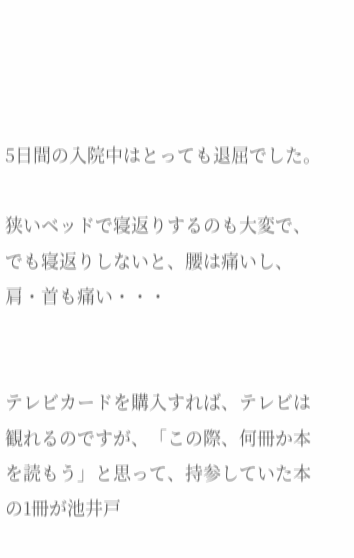5日間の入院中はとっても退屈でした。

狭いベッドで寝返りするのも大変で、でも寝返りしないと、腰は痛いし、肩・首も痛い・・・


テレビカードを購入すれば、テレビは観れるのですが、「この際、何冊か本を読もう」と思って、持参していた本の1冊が池井戸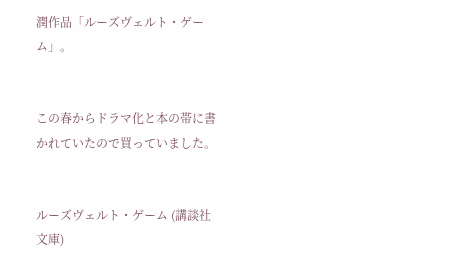潤作品「ルーズヴェルト・ゲーム」。


この春からドラマ化と本の帯に書かれていたので買っていました。


ルーズヴェルト・ゲーム (講談社文庫)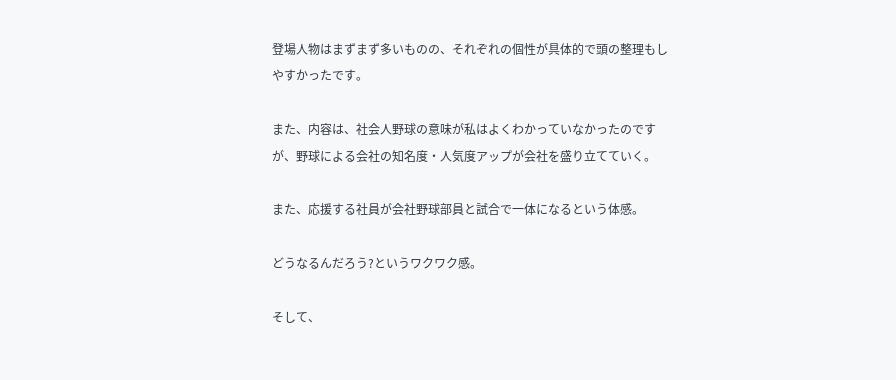登場人物はまずまず多いものの、それぞれの個性が具体的で頭の整理もしやすかったです。

また、内容は、社会人野球の意味が私はよくわかっていなかったのですが、野球による会社の知名度・人気度アップが会社を盛り立てていく。

また、応援する社員が会社野球部員と試合で一体になるという体感。

どうなるんだろう?というワクワク感。

そして、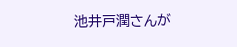池井戸潤さんが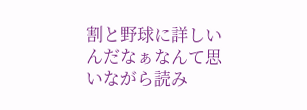割と野球に詳しいんだなぁなんて思いながら読み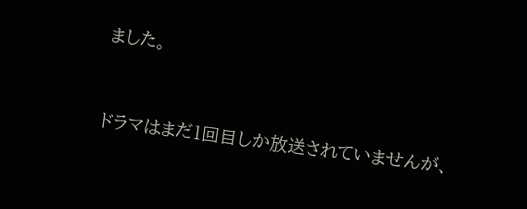ました。


ドラマはまだ1回目しか放送されていませんが、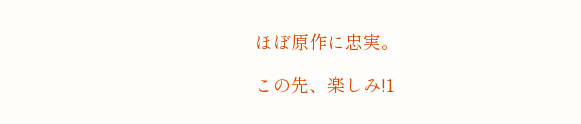ほぼ原作に忠実。

この先、楽しみ!1